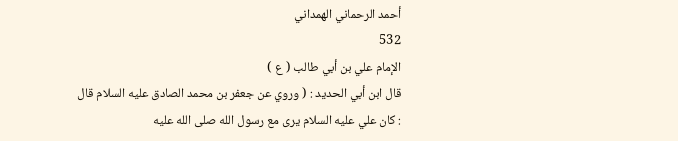أحمد الرحماني الهمداني
532
الإمام علي بن أبي طالب ( ع )
قال ابن أبي الحديد : ( وروي عن جعفر بن محمد الصادق عليه السلام قال : كان علي عليه السلام يرى مع رسول الله صلى الله عليه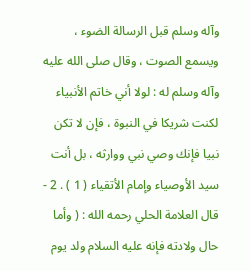وآله وسلم قبل الرسالة الضوء ، ويسمع الصوت ، وقال صلى الله عليه وآله وسلم له : لولا أني خاتم الأنبياء لكنت شريكا في النبوة ، فإن لا تكن نبيا فإنك وصي نبي ووارثه ، بل أنت سيد الأوصياء وإمام الأتقياء ( 1 ) . 2 - قال العلامة الحلي رحمه الله : ( وأما حال ولادته فإنه عليه السلام ولد يوم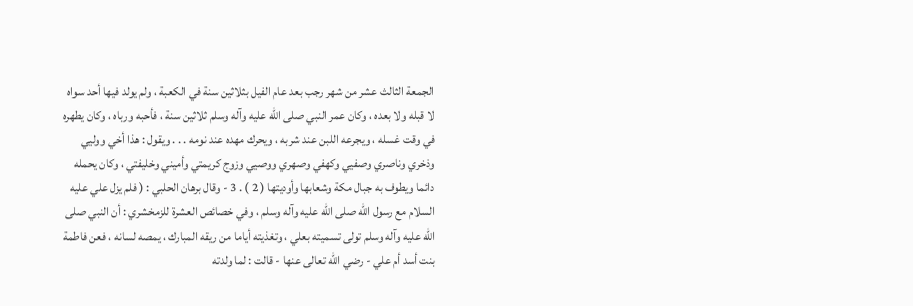الجمعة الثالث عشر من شهر رجب بعد عام الفيل بثلاثين سنة في الكعبة ، ولم يولد فيها أحد سواه لا قبله ولا بعده ، وكان عمر النبي صلى الله عليه وآله وسلم ثلاثين سنة ، فأحبه ورباه ، وكان يطهره في وقت غسله ، ويجرعه اللبن عند شربه ، ويحرك مهده عند نومه . . . ويقول : هذا أخي ووليي وذخري وناصري وصفيي وكهفي وصهري ووصيي وزوج كريمتي وأميني وخليفتي ، وكان يحمله دائما ويطوف به جبال مكة وشعابها وأوديتها ( 2 ) . 3 - وقال برهان الحلبي : ( فلم يزل علي عليه السلام مع رسول الله صلى الله عليه وآله وسلم ، وفي خصائص العشرة للزمخشري : أن النبي صلى الله عليه وآله وسلم تولى تسميته بعلي ، وتغذيته أياما من ريقه المبارك ، يمصه لسانه ، فعن فاطمة بنت أسد أم علي - رضي الله تعالى عنها - قالت : لما ولدته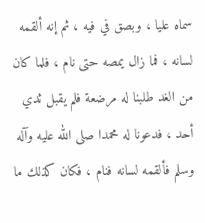سماه عليا ، وبصق في فيه ، ثم إنه ألقمه لسانه ، فما زال يمصه حتى نام ، فلما كان من الغد طلبنا له مرضعة فلم يقبل ثدي أحد ، فدعونا له محمدا صلى الله عليه وآله وسلم فألقمه لسانه فنام ، فكان كذلك ما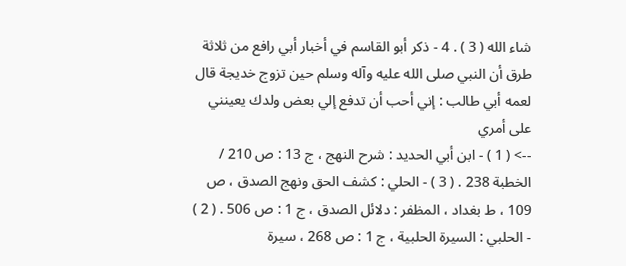شاء الله ( 3 ) . 4 - ذكر أبو القاسم في أخبار أبي رافع من ثلاثة طرق أن النبي صلى الله عليه وآله وسلم حين تزوج خديجة قال لعمه أبي طالب : إني أحب أن تدفع إلي بعض ولدك يعينني على أمري
--> ( 1 ) - ابن أبي الحديد : شرح النهج ، ج 13 : ص 210 / الخطبة 238 . ( 3 ) - الحلي : كشف الحق ونهج الصدق ، ص 109 ، ط بغداد ، المظفر : دلائل الصدق ، ج 1 : ص 506 . ( 2 ) - الحلبي : السيرة الحلبية ، ج 1 : ص 268 ، سيرة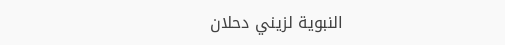النبوية لزيني دحلان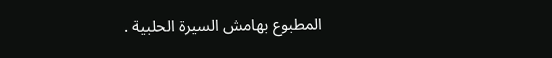المطبوع بهامش السيرة الحلبية .